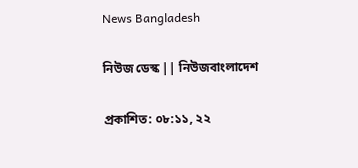News Bangladesh

নিউজ ডেস্ক || নিউজবাংলাদেশ

প্রকাশিত: ০৮:১১, ২২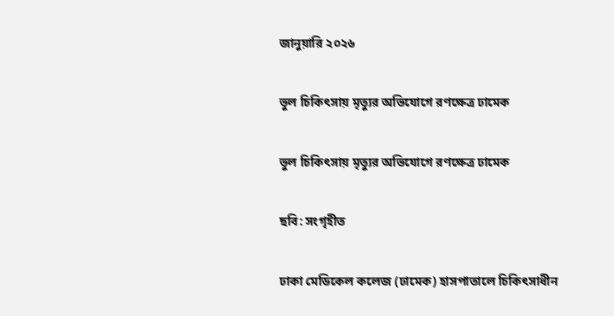জানুয়ারি ২০২৬

ভুল চিকিৎসায় মৃত্যুর অভিযোগে রণক্ষেত্র ঢামেক

ভুল চিকিৎসায় মৃত্যুর অভিযোগে রণক্ষেত্র ঢামেক

ছবি: সংগৃহীত

ঢাকা মেডিকেল কলেজ (ঢামেক) হাসপাতালে চিকিৎসাধীন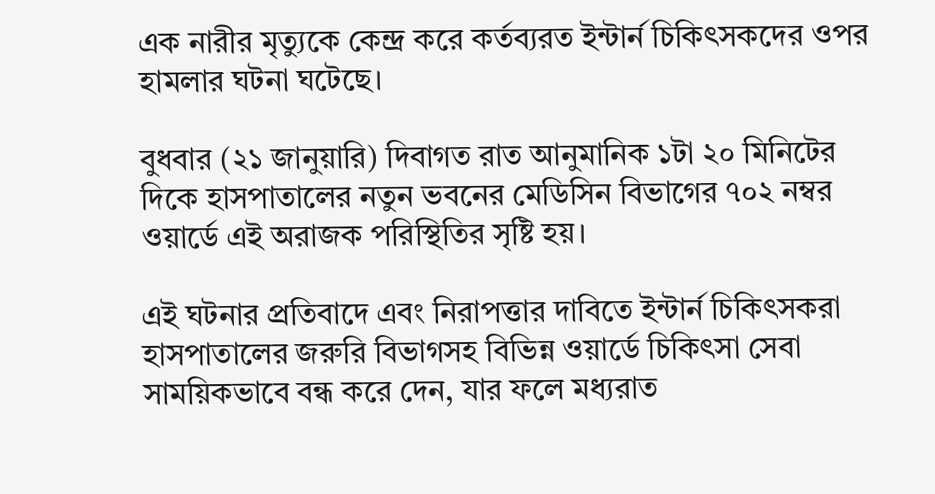এক নারীর মৃত্যুকে কেন্দ্র করে কর্তব্যরত ইন্টার্ন চিকিৎসকদের ওপর হামলার ঘটনা ঘটেছে।

বুধবার (২১ জানুয়ারি) দিবাগত রাত আনুমানিক ১টা ২০ মিনিটের দিকে হাসপাতালের নতুন ভবনের মেডিসিন বিভাগের ৭০২ নম্বর ওয়ার্ডে এই অরাজক পরিস্থিতির সৃষ্টি হয়।

এই ঘটনার প্রতিবাদে এবং নিরাপত্তার দাবিতে ইন্টার্ন চিকিৎসকরা হাসপাতালের জরুরি বিভাগসহ বিভিন্ন ওয়ার্ডে চিকিৎসা সেবা সাময়িকভাবে বন্ধ করে দেন, যার ফলে মধ্যরাত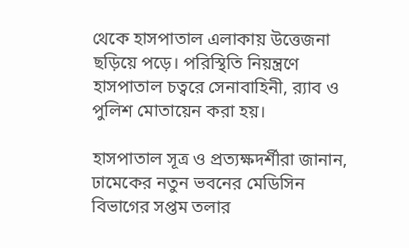থেকে হাসপাতাল এলাকায় উত্তেজনা ছড়িয়ে পড়ে। পরিস্থিতি নিয়ন্ত্রণে হাসপাতাল চত্বরে সেনাবাহিনী, র‍্যাব ও পুলিশ মোতায়েন করা হয়।

হাসপাতাল সূত্র ও প্রত্যক্ষদর্শীরা জানান, ঢামেকের নতুন ভবনের মেডিসিন বিভাগের সপ্তম তলার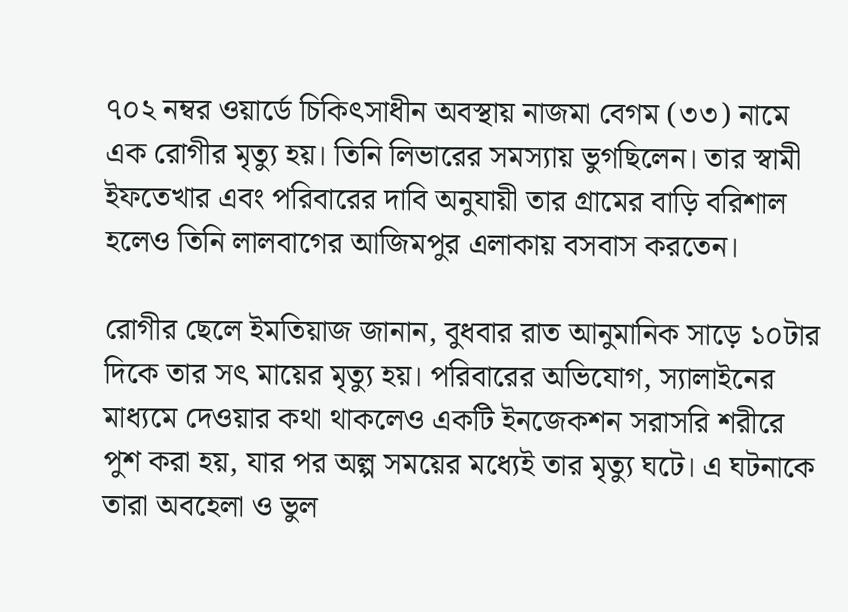৭০২ নম্বর ওয়ার্ডে চিকিৎসাধীন অবস্থায় নাজমা বেগম (৩৩) নামে এক রোগীর মৃত্যু হয়। তিনি লিভারের সমস্যায় ভুগছিলেন। তার স্বামী ইফতেখার এবং পরিবারের দাবি অনুযায়ী তার গ্রামের বাড়ি বরিশাল হলেও তিনি লালবাগের আজিমপুর এলাকায় বসবাস করতেন।

রোগীর ছেলে ইমতিয়াজ জানান, বুধবার রাত আনুমানিক সাড়ে ১০টার দিকে তার সৎ মায়ের মৃত্যু হয়। পরিবারের অভিযোগ, স্যালাইনের মাধ্যমে দেওয়ার কথা থাকলেও একটি ইনজেকশন সরাসরি শরীরে পুশ করা হয়, যার পর অল্প সময়ের মধ্যেই তার মৃত্যু ঘটে। এ ঘটনাকে তারা অবহেলা ও ভুল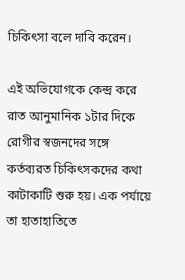চিকিৎসা বলে দাবি করেন।

এই অভিযোগকে কেন্দ্র করে রাত আনুমানিক ১টার দিকে রোগীর স্বজনদের সঙ্গে কর্তব্যরত চিকিৎসকদের কথা কাটাকাটি শুরু হয়। এক পর্যায়ে তা হাতাহাতিতে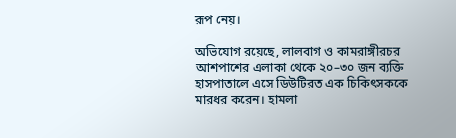রূপ নেয়।

অভিযোগ রয়েছে, লালবাগ ও কামরাঙ্গীরচর আশপাশের এলাকা থেকে ২০–৩০ জন ব্যক্তি হাসপাতালে এসে ডিউটিরত এক চিকিৎসককে মারধর করেন। হামলা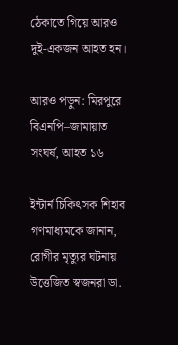ঠেকাতে গিয়ে আরও দুই-একজন আহত হন।

আরও পড়ুন: মিরপুরে বিএনপি–জামায়াত সংঘর্ষ, আহত ১৬

ইন্টার্ন চিকিৎসক শিহাব গণমাধ্যমকে জানান, রোগীর মৃত্যুর ঘটনায় উত্তেজিত স্বজনরা ডা.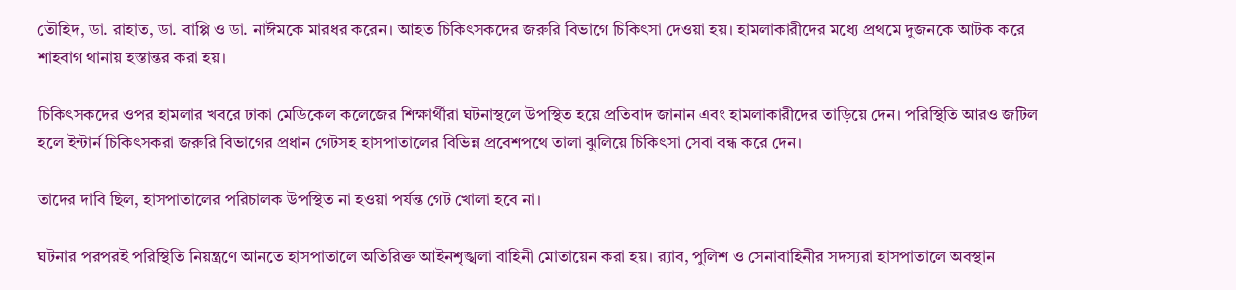তৌহিদ, ডা. রাহাত, ডা. বাপ্পি ও ডা. নাঈমকে মারধর করেন। আহত চিকিৎসকদের জরুরি বিভাগে চিকিৎসা দেওয়া হয়। হামলাকারীদের মধ্যে প্রথমে দুজনকে আটক করে শাহবাগ থানায় হস্তান্তর করা হয়।

চিকিৎসকদের ওপর হামলার খবরে ঢাকা মেডিকেল কলেজের শিক্ষার্থীরা ঘটনাস্থলে উপস্থিত হয়ে প্রতিবাদ জানান এবং হামলাকারীদের তাড়িয়ে দেন। পরিস্থিতি আরও জটিল হলে ইন্টার্ন চিকিৎসকরা জরুরি বিভাগের প্রধান গেটসহ হাসপাতালের বিভিন্ন প্রবেশপথে তালা ঝুলিয়ে চিকিৎসা সেবা বন্ধ করে দেন।

তাদের দাবি ছিল, হাসপাতালের পরিচালক উপস্থিত না হওয়া পর্যন্ত গেট খোলা হবে না।

ঘটনার পরপরই পরিস্থিতি নিয়ন্ত্রণে আনতে হাসপাতালে অতিরিক্ত আইনশৃঙ্খলা বাহিনী মোতায়েন করা হয়। র‍্যাব, পুলিশ ও সেনাবাহিনীর সদস্যরা হাসপাতালে অবস্থান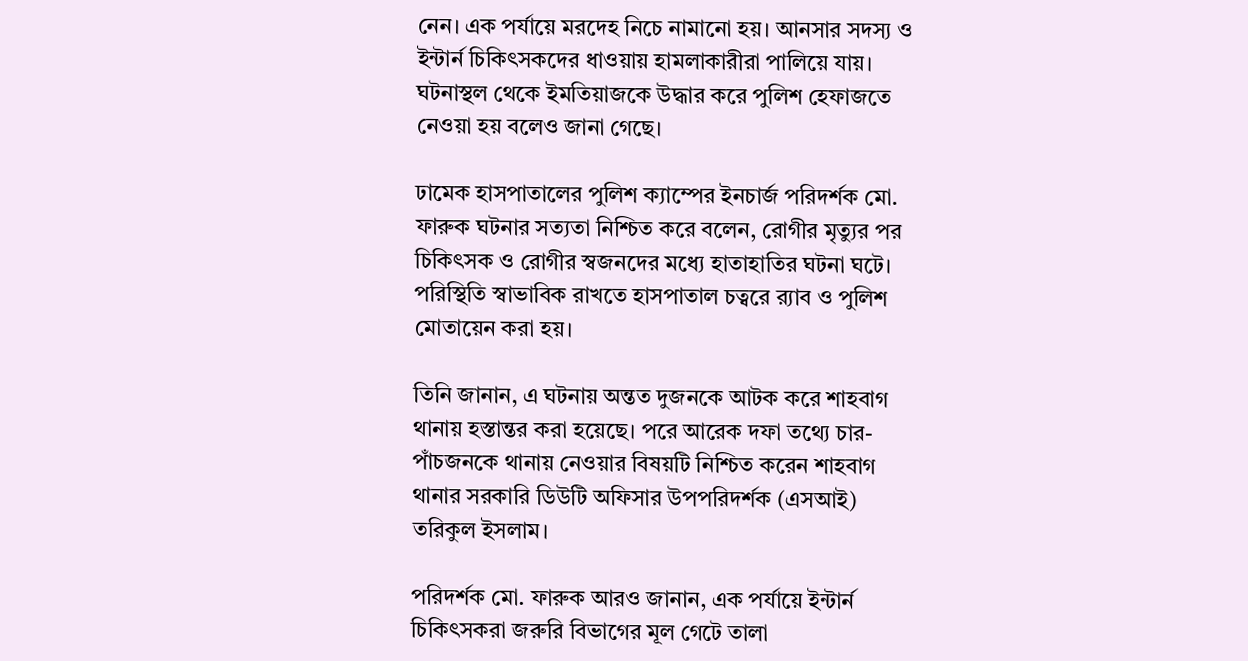নেন। এক পর্যায়ে মরদেহ নিচে নামানো হয়। আনসার সদস্য ও ইন্টার্ন চিকিৎসকদের ধাওয়ায় হামলাকারীরা পালিয়ে যায়। ঘটনাস্থল থেকে ইমতিয়াজকে উদ্ধার করে পুলিশ হেফাজতে নেওয়া হয় বলেও জানা গেছে।

ঢামেক হাসপাতালের পুলিশ ক্যাম্পের ইনচার্জ পরিদর্শক মো. ফারুক ঘটনার সত্যতা নিশ্চিত করে বলেন, রোগীর মৃত্যুর পর চিকিৎসক ও রোগীর স্বজনদের মধ্যে হাতাহাতির ঘটনা ঘটে। পরিস্থিতি স্বাভাবিক রাখতে হাসপাতাল চত্বরে র‍্যাব ও পুলিশ মোতায়েন করা হয়।

তিনি জানান, এ ঘটনায় অন্তত দুজনকে আটক করে শাহবাগ থানায় হস্তান্তর করা হয়েছে। পরে আরেক দফা তথ্যে চার-পাঁচজনকে থানায় নেওয়ার বিষয়টি নিশ্চিত করেন শাহবাগ থানার সরকারি ডিউটি অফিসার উপপরিদর্শক (এসআই) তরিকুল ইসলাম।

পরিদর্শক মো. ফারুক আরও জানান, এক পর্যায়ে ইন্টার্ন চিকিৎসকরা জরুরি বিভাগের মূল গেটে তালা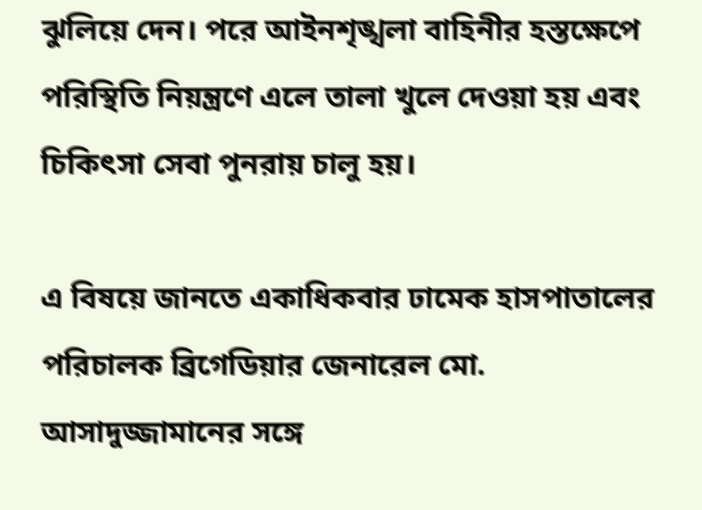ঝুলিয়ে দেন। পরে আইনশৃঙ্খলা বাহিনীর হস্তক্ষেপে পরিস্থিতি নিয়ন্ত্রণে এলে তালা খুলে দেওয়া হয় এবং চিকিৎসা সেবা পুনরায় চালু হয়।

এ বিষয়ে জানতে একাধিকবার ঢামেক হাসপাতালের পরিচালক ব্রিগেডিয়ার জেনারেল মো. আসাদুজ্জামানের সঙ্গে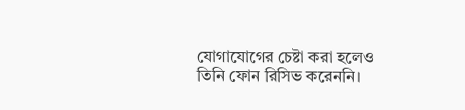যোগাযোগের চেষ্টা করা হলেও তিনি ফোন রিসিভ করেননি।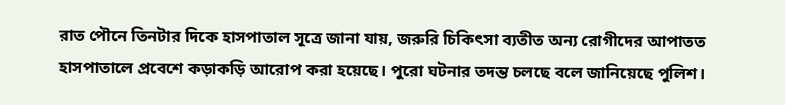রাত পৌনে তিনটার দিকে হাসপাতাল সূত্রে জানা যায়, জরুরি চিকিৎসা ব্যতীত অন্য রোগীদের আপাতত হাসপাতালে প্রবেশে কড়াকড়ি আরোপ করা হয়েছে। পুরো ঘটনার তদন্ত চলছে বলে জানিয়েছে পুলিশ।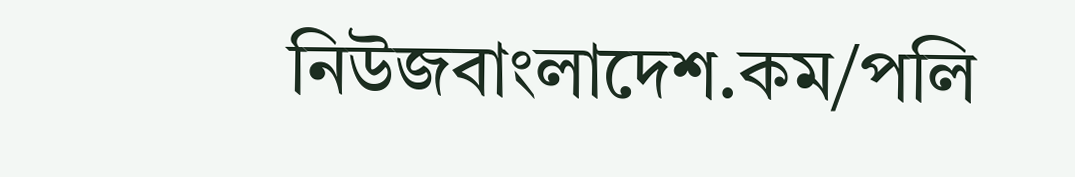নিউজবাংলাদেশ.কম/পলি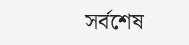সর্বশেষ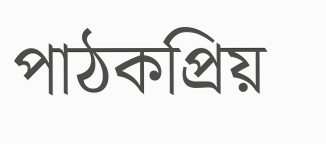পাঠকপ্রিয়